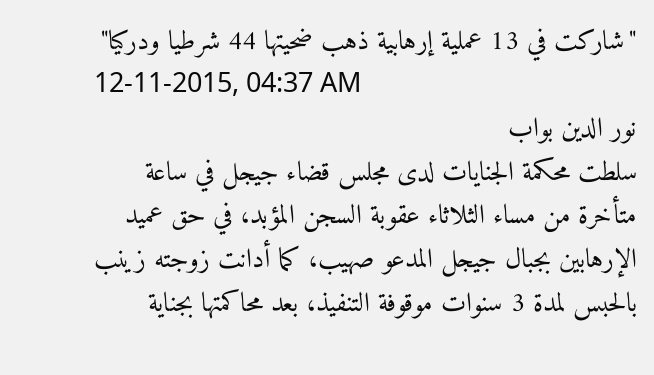"شاركت في 13 عملية إرهابية ذهب ضحيتها 44 شرطيا ودركيا"
12-11-2015, 04:37 AM
نور الدين بواب
سلطت محكمة الجنايات لدى مجلس قضاء جيجل في ساعة متأخرة من مساء الثلاثاء عقوبة السجن المؤبد، في حق عميد الإرهابين بجبال جيجل المدعو صهيب، كما أدانت زوجته زينب بالحبس لمدة 3 سنوات موقوفة التنفيذ، بعد محاكمتها بجناية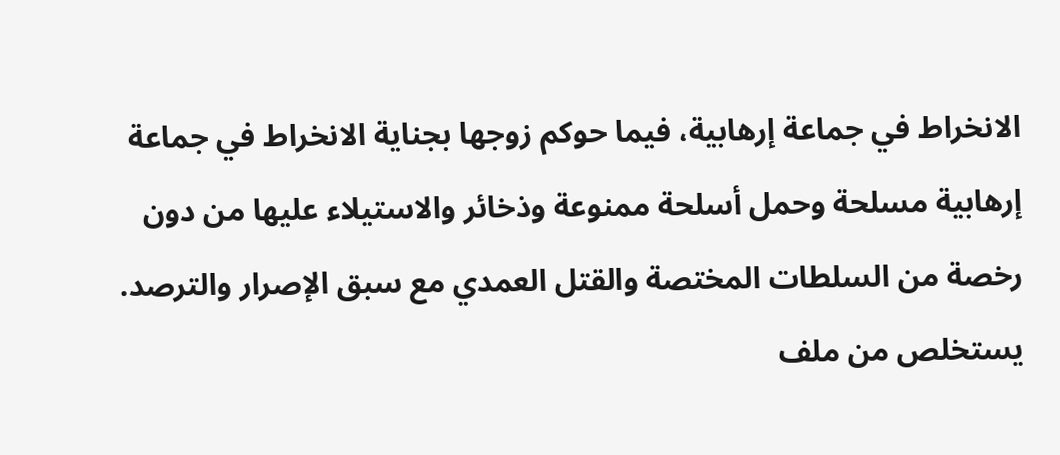الانخراط في جماعة إرهابية، فيما حوكم زوجها بجناية الانخراط في جماعة إرهابية مسلحة وحمل أسلحة ممنوعة وذخائر والاستيلاء عليها من دون رخصة من السلطات المختصة والقتل العمدي مع سبق الإصرار والترصد.
يستخلص من ملف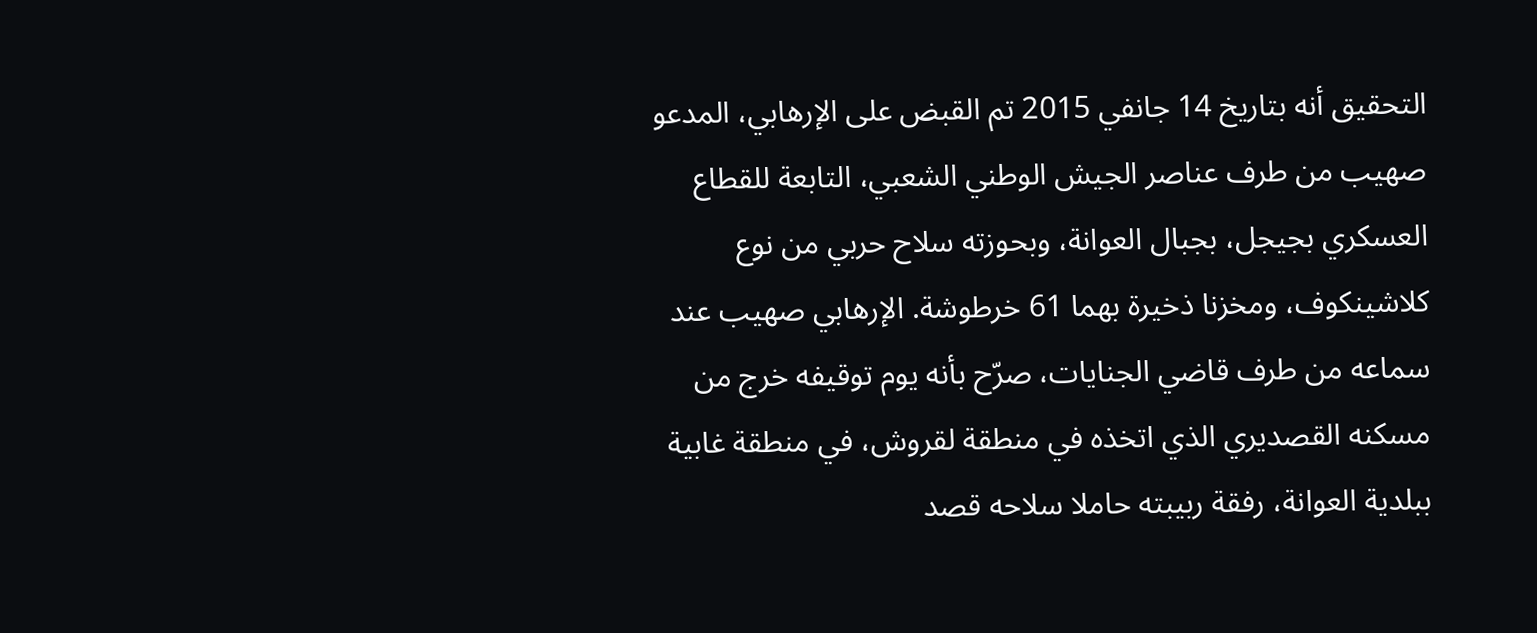التحقيق أنه بتاريخ 14 جانفي 2015 تم القبض على الإرهابي، المدعو صهيب من طرف عناصر الجيش الوطني الشعبي، التابعة للقطاع العسكري بجيجل، بجبال العوانة، وبحوزته سلاح حربي من نوع كلاشينكوف، ومخزنا ذخيرة بهما 61 خرطوشة. الإرهابي صهيب عند سماعه من طرف قاضي الجنايات، صرّح بأنه يوم توقيفه خرج من مسكنه القصديري الذي اتخذه في منطقة لقروش، في منطقة غابية ببلدية العوانة، رفقة ربيبته حاملا سلاحه قصد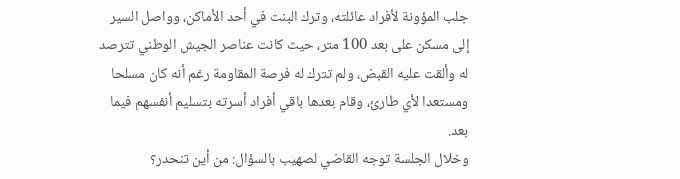جلب المؤونة لأفراد عائلته، وترك البنت في أحد الأماكن، وواصل السير إلى مسكن على بعد 100 متر، حيث كانت عناصر الجيش الوطني تترصد له وألقت عليه القبض، ولم تترك له فرصة المقاومة رغم أنه كان مسلحا ومستعدا لأي طارئ، وقام بعدها باقي أفراد أسرته بتسليم أنفسهم فيما بعد.
وخلال الجلسة توجه القاضي لصهيب بالسؤال: من أين تنحدر؟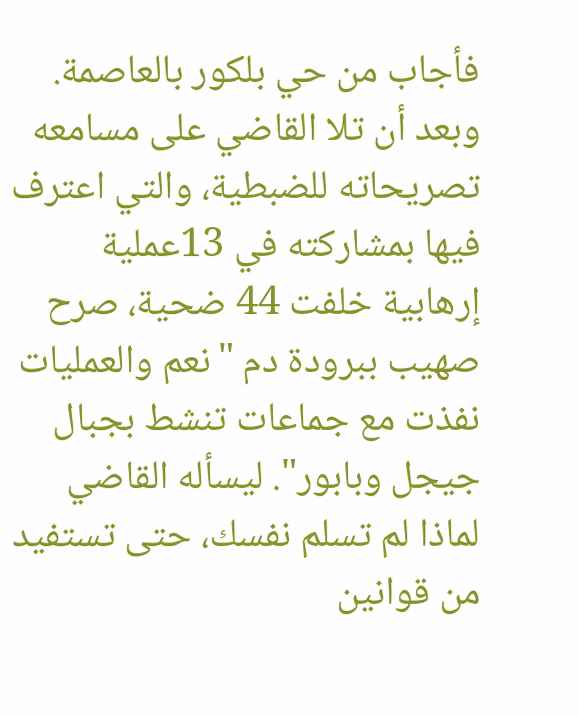فأجاب من حي بلكور بالعاصمة. وبعد أن تلا القاضي على مسامعه تصريحاته للضبطية، والتي اعترف فيها بمشاركته في 13عملية إرهابية خلفت 44 ضحية، صرح صهيب ببرودة دم "نعم والعمليات نفذت مع جماعات تنشط بجبال جيجل وبابور". ليسأله القاضي لماذا لم تسلم نفسك، حتى تستفيد من قوانين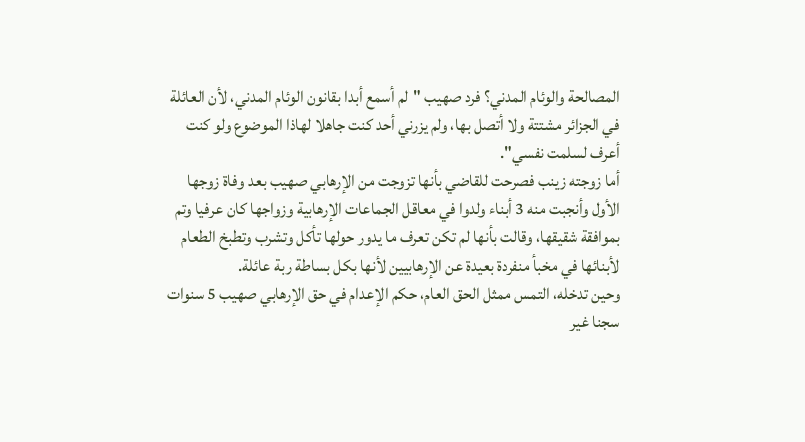المصالحة والوئام المدني؟ فرد صهيب "لم أسمع أبدا بقانون الوئام المدني، لأن العائلة في الجزائر مشتتة ولا أتصل بها، ولم يزرني أحد كنت جاهلا لهاذا الموضوع ولو كنت أعرف لسلمت نفسي".
أما زوجته زينب فصرحت للقاضي بأنها تزوجت من الإرهابي صهيب بعد وفاة زوجها الأول وأنجبت منه 3 أبناء ولدوا في معاقل الجماعات الإرهابية وزواجها كان عرفيا وتم بموافقة شقيقها، وقالت بأنها لم تكن تعرف ما يدور حولها تأكل وتشرب وتطبخ الطعام لأبنائها في مخبأ منفردة بعيدة عن الإرهابيين لأنها بكل بساطة ربة عائلة.
وحين تدخله، التمس ممثل الحق العام، حكم الإعدام في حق الإرهابي صهيب 5 سنوات سجنا غير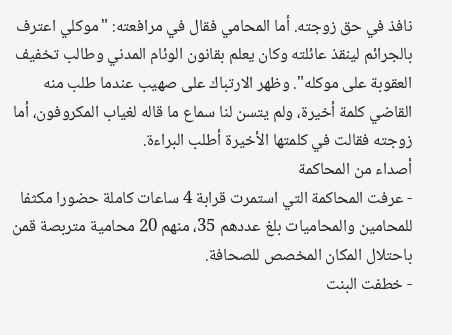نافذ في حق زوجته. أما المحامي فقال في مرافعته: "موكلي اعترف بالجرائم لينقذ عائلته وكان يعلم بقانون الوئام المدني وطالب تخفيف العقوبة على موكله". وظهر الارتباك على صهيب عندما طلب منه القاضي كلمة أخيرة، ولم يتسن لنا سماع ما قاله لغياب المكروفون، أما زوجته فقالت في كلمتها الأخيرة أطلب البراءة.
أصداء من المحاكمة
- عرفت المحاكمة التي استمرت قرابة 4 ساعات كاملة حضورا مكثفا للمحامين والمحاميات بلغ عددهم 35، منهم 20 محامية متربصة قمن باحتلال المكان المخصص للصحافة.
- خطفت البنت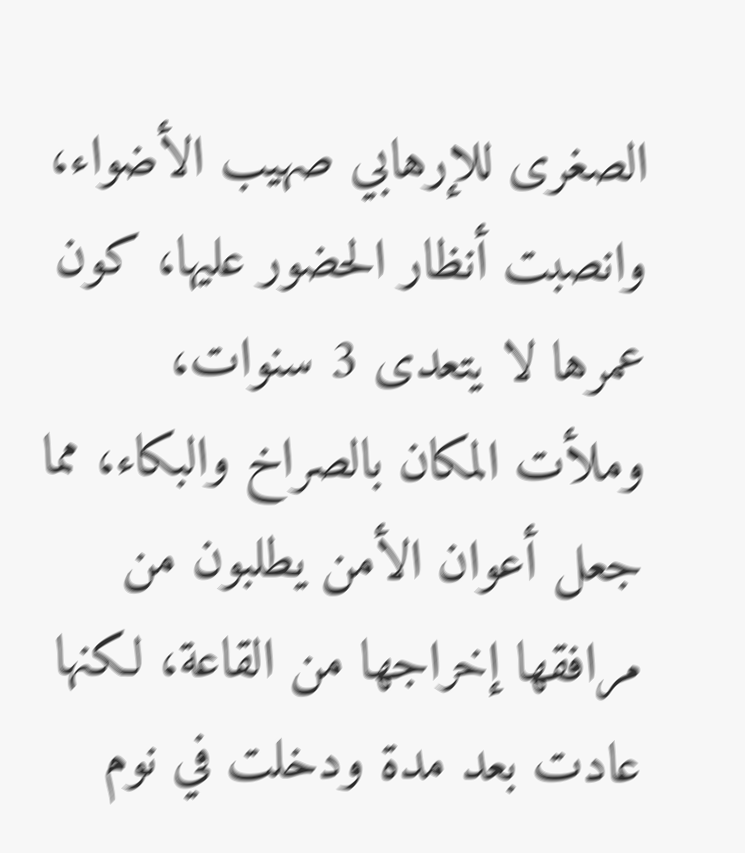الصغرى للإرهابي صهيب الأضواء، وانصبت أنظار الحضور عليها، كون عمرها لا يتعدى 3 سنوات، وملأت المكان بالصراخ والبكاء، مما جعل أعوان الأمن يطلبون من مرافقها إخراجها من القاعة، لكنها عادت بعد مدة ودخلت في نوم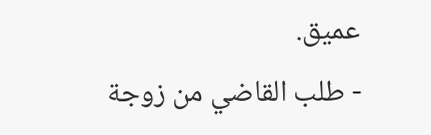عميق.
- طلب القاضي من زوجة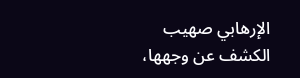الإرهابي صهيب الكشف عن وجهها،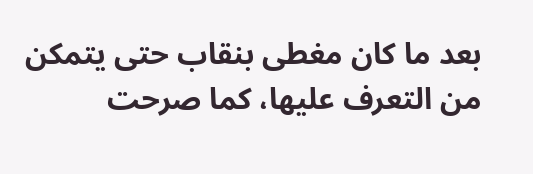بعد ما كان مغطى بنقاب حتى يتمكن من التعرف عليها، كما صرحت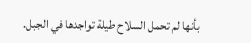بأنها لم تحمل السلاح طيلة تواجدها في الجبل.